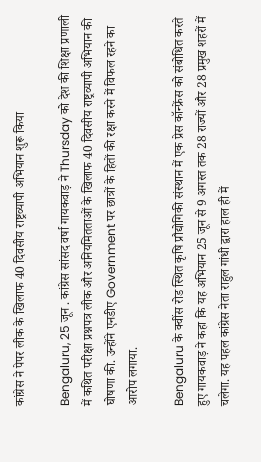कांग्रेस ने पेपर लीक के खिलाफ 40 दिवसीय राष्ट्रव्यापी अभियान शुरू किया

Bengaluru, 25 जून . कांग्रेस सांसद वर्षा गायकवाड़ ने Thursday को देश की शिक्षा प्रणाली में कथित परीक्षा प्रश्नपत्र लीक और अनियमितताओं के खिलाफ 40 दिवसीय राष्ट्रव्यापी अभियान की घोषणा की. उन्होंने एनडीए Government पर छात्रों के हितों की रक्षा करने में विफल रहने का आरोप लगाया.

Bengaluru के क्वींस रोड स्थित कृषि प्रौद्योगिकी संस्थान में एक प्रेस कॉन्फ्रेंस को संबोधित करते हुए गायकवाड़ ने कहा कि यह अभियान 25 जून से 9 अगस्त तक 28 राज्यों और 28 प्रमुख शहरों में चलेगा. यह पहल कांग्रेस नेता राहुल गांधी द्वारा हाल ही में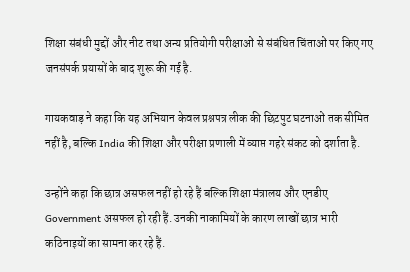शिक्षा संबंधी मुद्दों और नीट तथा अन्य प्रतियोगी परीक्षाओं से संबंधित चिंताओं पर किए गए जनसंपर्क प्रयासों के बाद शुरू की गई है.

गायकवाड़ ने कहा कि यह अभियान केवल प्रश्नपत्र लीक की छिटपुट घटनाओं तक सीमित नहीं है, बल्कि India की शिक्षा और परीक्षा प्रणाली में व्याप्त गहरे संकट को दर्शाता है.

उन्होंने कहा कि छात्र असफल नहीं हो रहे हैं बल्कि शिक्षा मंत्रालय और एनडीए Government असफल हो रही हैं. उनकी नाकामियों के कारण लाखों छात्र भारी कठिनाइयों का सामना कर रहे हैं.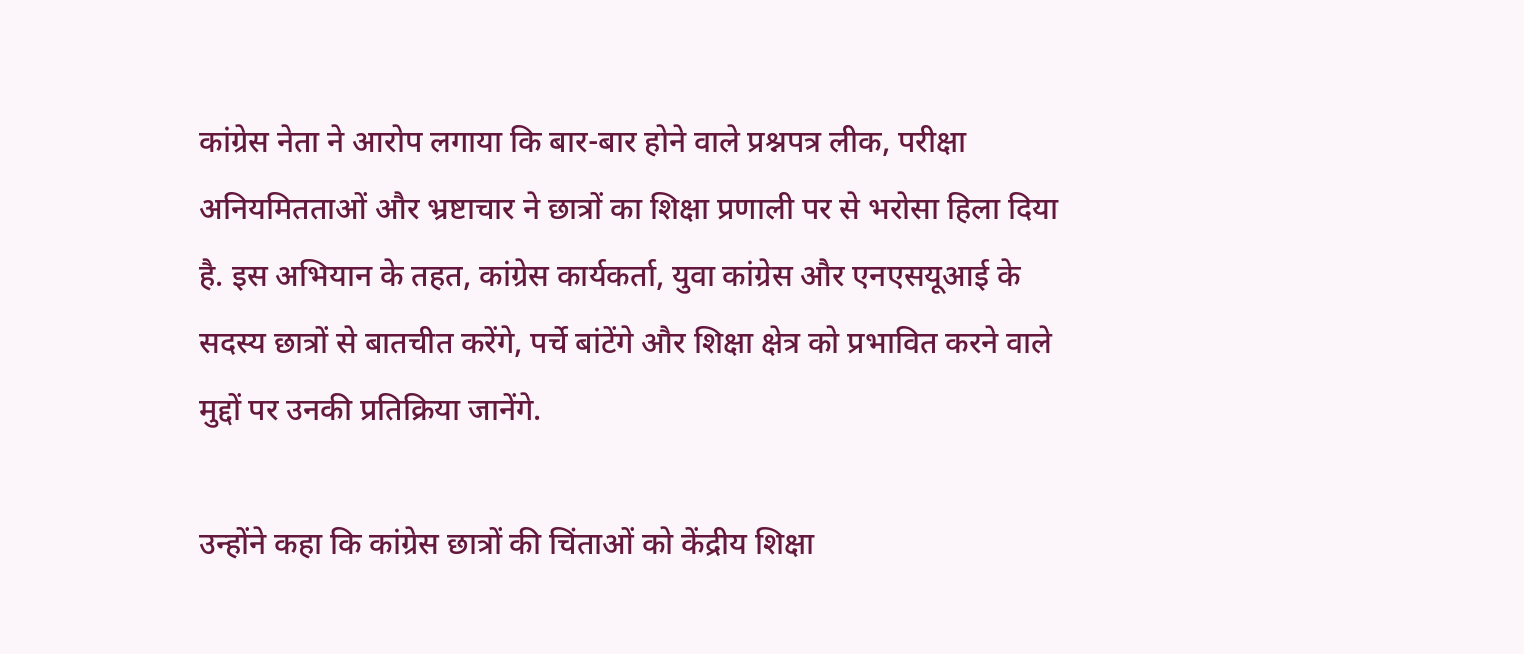कांग्रेस नेता ने आरोप लगाया कि बार-बार होने वाले प्रश्नपत्र लीक, परीक्षा अनियमितताओं और भ्रष्टाचार ने छात्रों का शिक्षा प्रणाली पर से भरोसा हिला दिया है. इस अभियान के तहत, कांग्रेस कार्यकर्ता, युवा कांग्रेस और एनएसयूआई के सदस्य छात्रों से बातचीत करेंगे, पर्चे बांटेंगे और शिक्षा क्षेत्र को प्रभावित करने वाले मुद्दों पर उनकी प्रतिक्रिया जानेंगे.

उन्होंने कहा कि कांग्रेस छात्रों की चिंताओं को केंद्रीय शिक्षा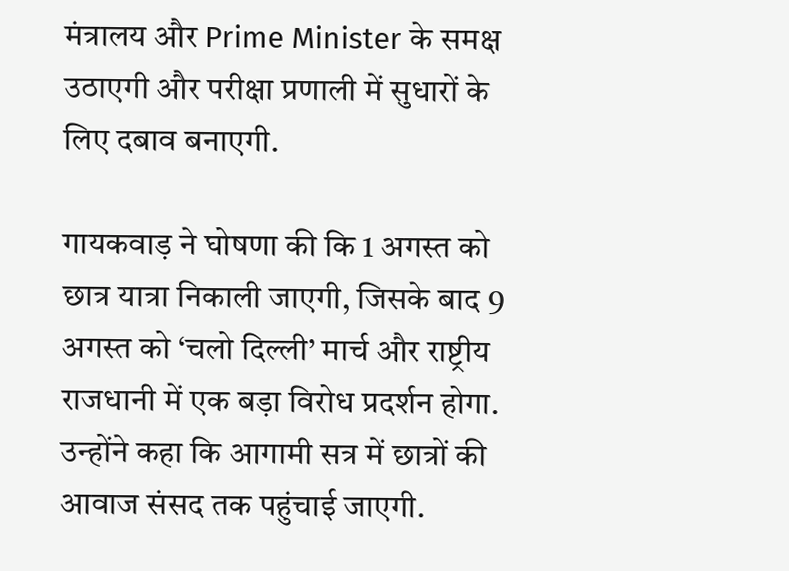मंत्रालय और Prime Minister के समक्ष उठाएगी और परीक्षा प्रणाली में सुधारों के लिए दबाव बनाएगी.

गायकवाड़ ने घोषणा की कि 1 अगस्त को छात्र यात्रा निकाली जाएगी, जिसके बाद 9 अगस्त को ‘चलो दिल्ली’ मार्च और राष्ट्रीय राजधानी में एक बड़ा विरोध प्रदर्शन होगा. उन्होंने कहा कि आगामी सत्र में छात्रों की आवाज संसद तक पहुंचाई जाएगी.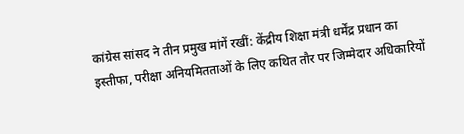कांग्रेस सांसद ने तीन प्रमुख मांगें रखीं: केंद्रीय शिक्षा मंत्री धर्मेंद्र प्रधान का इस्तीफा, परीक्षा अनियमितताओं के लिए कथित तौर पर जिम्मेदार अधिकारियों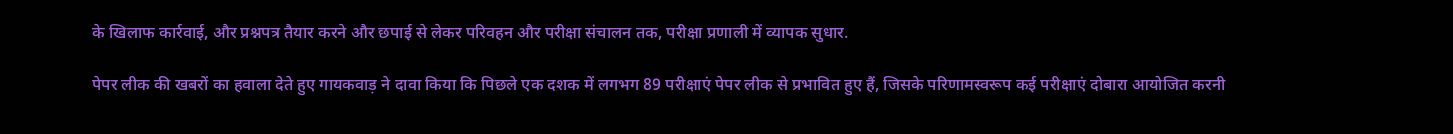के खिलाफ कार्रवाई, और प्रश्नपत्र तैयार करने और छपाई से लेकर परिवहन और परीक्षा संचालन तक, परीक्षा प्रणाली में व्यापक सुधार.

पेपर लीक की खबरों का हवाला देते हुए गायकवाड़ ने दावा किया कि पिछले एक दशक में लगभग 89 परीक्षाएं पेपर लीक से प्रभावित हुए हैं, जिसके परिणामस्वरूप कई परीक्षाएं दोबारा आयोजित करनी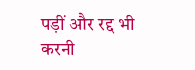पड़ीं और रद्द भी करनी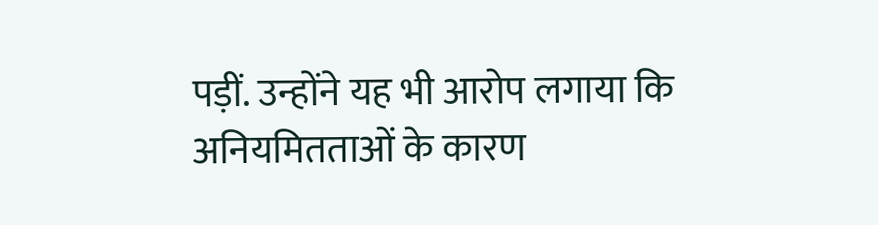पड़ीं. उन्होंने यह भी आरोप लगाया कि अनियमितताओं के कारण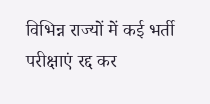विभिन्न राज्यों में कई भर्ती परीक्षाएं रद्द कर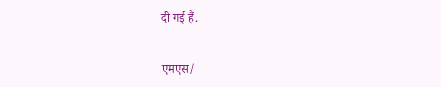दी गई हैं.

एमएस/